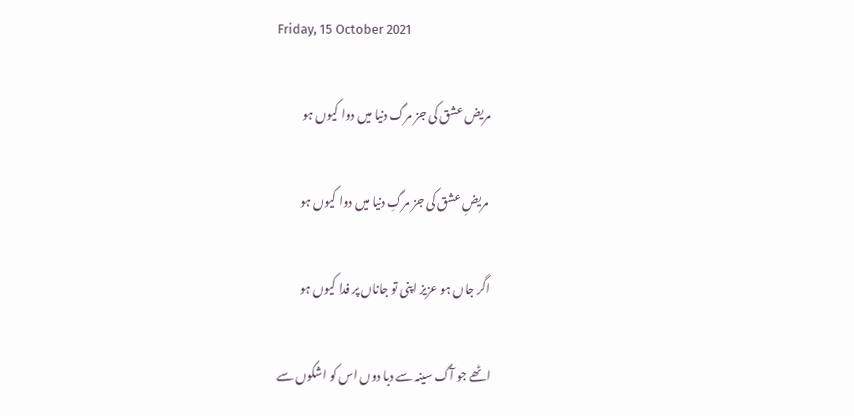Friday, 15 October 2021

مریض عشق کی جز مرگ دنیا میں دوا کیوں ہو

 مریضِ عشق کی جز مرگِ دنیا میں دوا کیوں ہو

اگر جاں ہو عزیز اپنی تو جاناں پر فدا کیوں ہو

اٹھے جو آگ سینہ سے دبا دوں اس کو اشکوں سے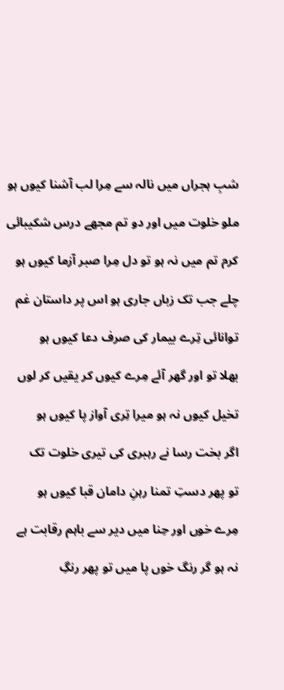شبِ ہجراں میں نالہ سے مِرا لب آشنا کیوں ہو

ملو خلوت میں اور دو تم مجھے درس شکیبائی

کرم تم میں نہ ہو تو دل مِرا صبر آزما کیوں ہو

چلے جب تک زباں جاری ہو اس پر داستان غم

توانائی تِرے بیمار کی صرف دعا کیوں ہو

بھلا تو اور گھر آئے مِرے کیوں کر یقیں کر لوں

تخیل کیوں نہ ہو میرا تِری آواز پا کیوں ہو

اگر بخت رسا نے رہبری کی تیری خلوت تک

تو پھر دستِ تمنا رہنِ دامان قبا کیوں ہو

مِرے خوں اور حِنا میں دیر سے باہم رقابت ہے

نہ ہو گر رنگ خوں پا میں تو پھر رنگِ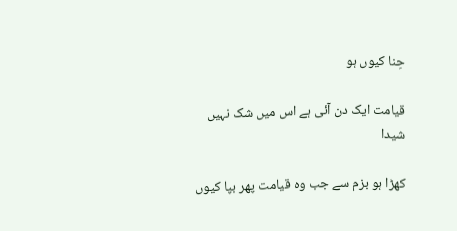حِنا کیوں ہو

قیامت ایک دن آئی ہے اس میں شک نہیں شیدا

کھڑا ہو بزم سے جب وہ قیامت پھر بپا کیوں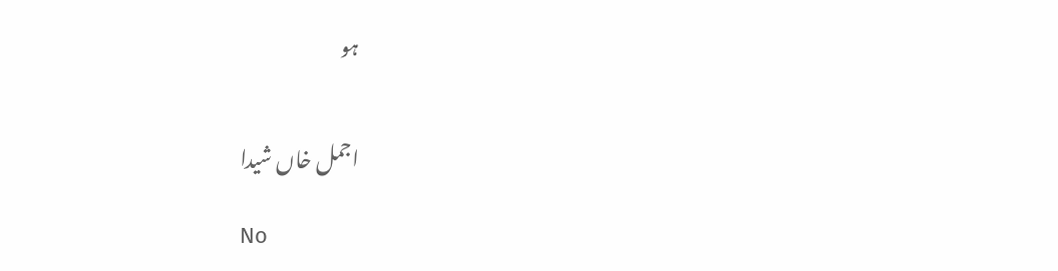ہو


اجمل خاں شیدا

No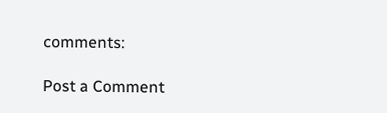comments:

Post a Comment